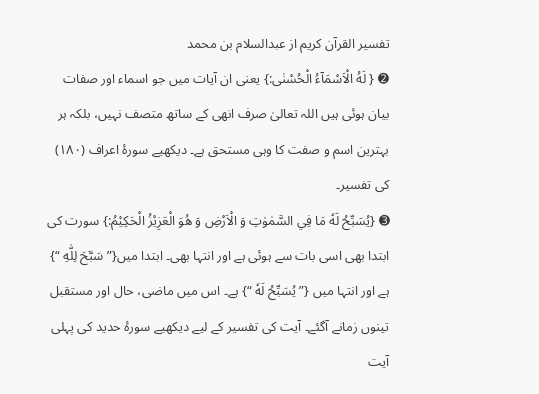تفسیر القرآن کریم از عبدالسلام بن محمد
➋ { لَهُ الْاَسْمَآءُ الْحُسْنٰى:} یعنی ان آیات میں جو اسماء اور صفات بیان ہوئی ہیں اللہ تعالیٰ صرف انھی کے ساتھ متصف نہیں، بلکہ ہر بہترین اسم و صفت کا وہی مستحق ہے۔ دیکھیے سورۂ اعراف (۱۸۰) کی تفسیر۔
➌ {يُسَبِّحُ لَهٗ مَا فِي السَّمٰوٰتِ وَ الْاَرْضِ وَ هُوَ الْعَزِيْزُ الْحَكِيْمُ:} سورت کی ابتدا بھی اسی بات سے ہوئی ہے اور انتہا بھی۔ ابتدا میں{” سَبَّحَ لِلّٰهِ “} ہے اور انتہا میں {” يُسَبِّحُ لَهٗ “} ہے۔ اس میں ماضی، حال اور مستقبل تینوں زمانے آگئے۔ آیت کی تفسیر کے لیے دیکھیے سورۂ حدید کی پہلی آیت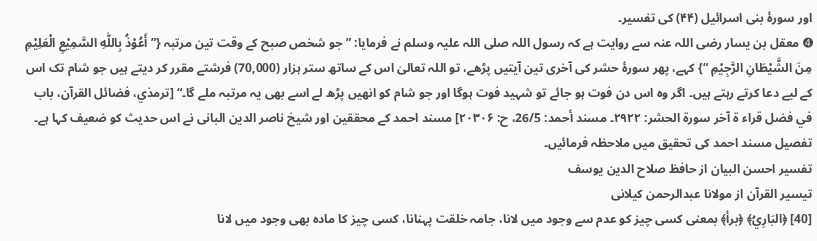اور سورۂ بنی اسرائیل (۴۴) کی تفسیر۔
➍ معقل بن یسار رضی اللہ عنہ سے روایت ہے کہ رسول اللہ صلی اللہ علیہ وسلم نے فرمایا: ” جو شخص صبح کے وقت تین مرتبہ {” أَعُوْذُ بِاللّٰهِ السَّمِيْعِ الْعَلِيْمِ مِنَ الشَّيْطَانِ الرَّجِيْمِ “} کہے، پھر سورۂ حشر کی آخری تین آیتیں پڑھے، تو اللہ تعالیٰ اس کے ساتھ ستر ہزار (70,000) فرشتے مقرر کر دیتے ہیں جو شام تک اس کے لیے دعا کرتے رہتے ہیں۔ اگر وہ اس دن فوت ہو جائے تو شہید فوت ہوگا اور جو شام کو انھیں پڑھ لے اسے بھی یہ مرتبہ ملے گا۔“ [ترمذي، فضائل القرآن، باب في فضل قراء ۃ آخر سورۃ الحشر: ۲۹۲۲۔ مسند أحمد: 26/5، ح: ۲۰۳۰۶] مسند احمد کے محققین اور شیخ ناصر الدین البانی نے اس حدیث کو ضعیف کہا ہے۔ تفصیل مسند احمد کی تحقیق میں ملاحظہ فرمائیں۔
تفسیر احسن البیان از حافظ صلاح الدین یوسف
تيسير القرآن از مولانا عبدالرحمن کیلانی
[40] ﴿البَارِيُ﴾ ﴿برأ﴾ بمعنی کسی چیز کو عدم سے وجود میں لانا، جامہ خلقت پہنانا، کسی چیز کا مادہ بھی وجود میں لانا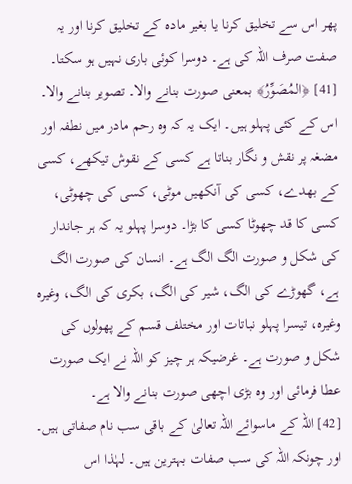پھر اس سے تخلیق کرنا یا بغیر مادہ کے تخلیق کرنا اور یہ صفت صرف اللہ کی ہے۔ دوسرا کوئی باری نہیں ہو سکتا۔
[41] ﴿المُصَوِّرُ﴾ بمعنی صورت بنانے والا۔ تصویر بنانے والا۔ اس کے کئی پہلو ہیں۔ ایک یہ کہ وہ رحم مادر میں نطفہ اور مضغہ پر نقش و نگار بناتا ہے کسی کے نقوش تیکھے، کسی کے بھدے، کسی کی آنکھیں موٹی، کسی کی چھوٹی، کسی کا قد چھوٹا کسی کا بڑا۔ دوسرا پہلو یہ کہ ہر جاندار کی شکل و صورت الگ الگ ہے۔ انسان کی صورت الگ ہے، گھوڑے کی الگ، شیر کی الگ، بکری کی الگ، وغیرہ وغیرہ، تیسرا پہلو نباتات اور مختلف قسم کے پھولوں کی شکل و صورت ہے۔ غرضیکہ ہر چیز کو اللہ نے ایک صورت عطا فرمائی اور وہ بڑی اچھی صورت بنانے والا ہے۔
[42] اللہ کے ماسوائے اللہ تعالیٰ کے باقی سب نام صفاتی ہیں۔ اور چونکہ اللہ کی سب صفات بہترین ہیں۔ لہٰذا اس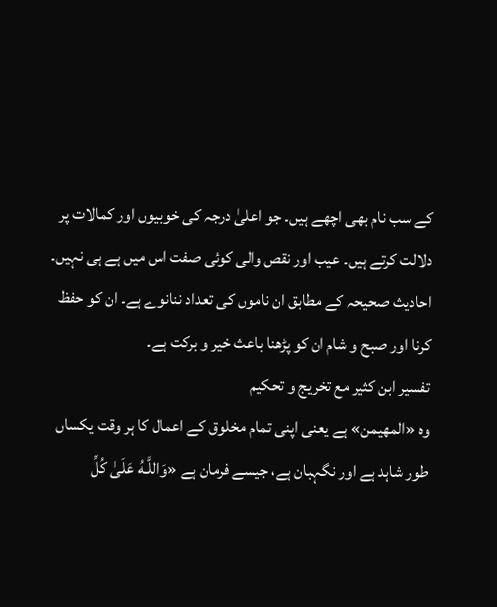کے سب نام بھی اچھے ہیں۔ جو اعلیٰ درجہ کی خوبیوں اور کمالات پر دلالت کرتے ہیں۔ عیب اور نقص والی کوئی صفت اس میں ہے ہی نہیں۔ احادیث صحیحہ کے مطابق ان ناموں کی تعداد ننانوے ہے۔ ان کو حفظ کرنا اور صبح و شام ان کو پڑھنا باعث خیر و برکت ہے۔
تفسیر ابن کثیر مع تخریج و تحکیم
وہ «المهيمن» ہے یعنی اپنی تمام مخلوق کے اعمال کا ہر وقت یکساں طور شاہد ہے اور نگہبان ہے، جیسے فرمان ہے «وَاللَّـهُ عَلَىٰ كُلِّ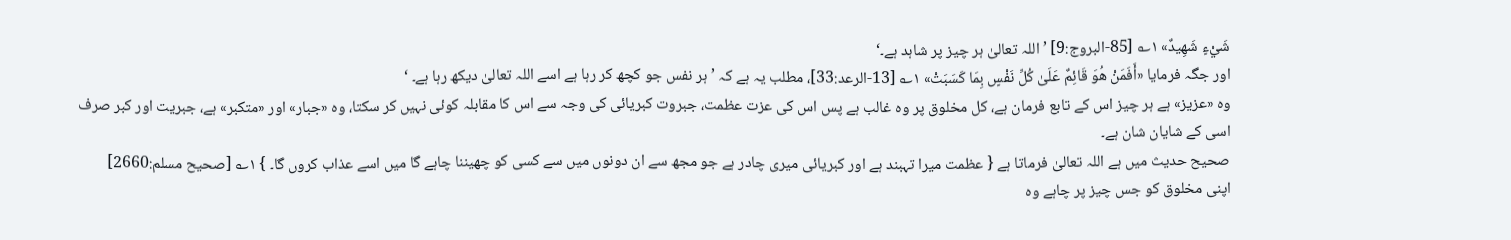شَيْءٍ شَهِيدٌ» ۱؎ [85-البروج:9] ’ اللہ تعالیٰ ہر چیز پر شاہد ہے۔‘
اور جگہ فرمایا «أَفَمَنْ هُوَ قَائِمٌ عَلَىٰ كُلِّ نَفْسٍ بِمَا كَسَبَتْ» ۱؎ [13-الرعد:33]، مطلب یہ ہے کہ ’ ہر نفس جو کچھ کر رہا ہے اسے اللہ تعالیٰ دیکھ رہا ہے۔ ‘
وہ «عزیز» ہے ہر چیز اس کے تابع فرمان ہے، کل مخلوق پر وہ غالب ہے پس اس کی عزت عظمت، جبروت کبریائی کی وجہ سے اس کا مقابلہ کوئی نہیں کر سکتا، وہ «جبار» اور «متکبر» ہے، جبریت اور کبر صرف اسی کے شایان شان ہے۔
صحیح حدیث میں ہے اللہ تعالیٰ فرماتا ہے { عظمت میرا تہبند ہے اور کبریائی میری چادر ہے جو مجھ سے ان دونوں میں سے کسی کو چھیننا چاہے گا میں اسے عذاب کروں گا۔ } ۱؎ [صحیح مسلم:2660]
اپنی مخلوق کو جس چیز پر چاہے وہ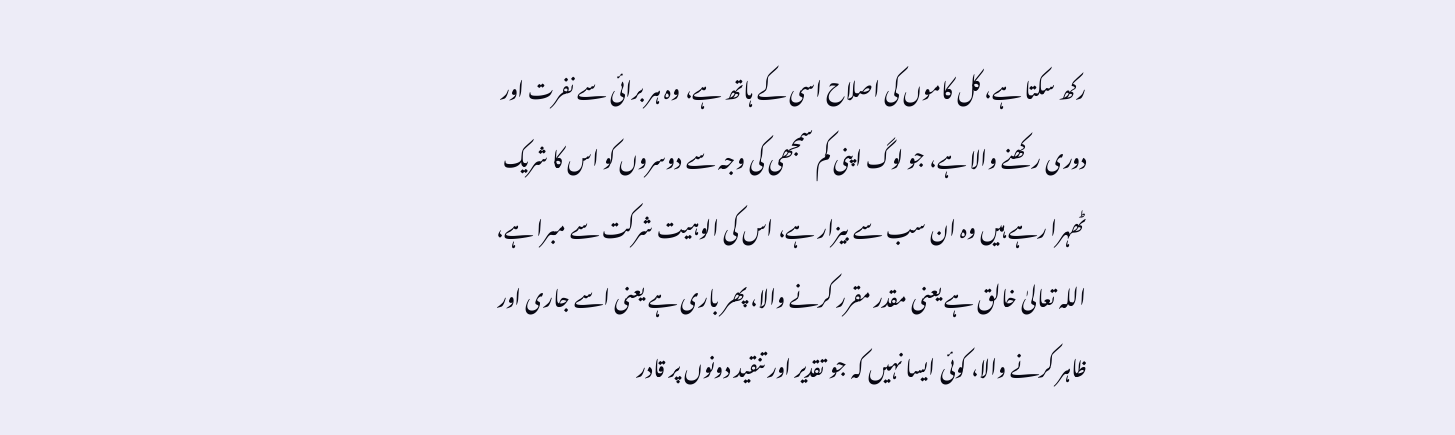رکھ سکتا ہے، کل کاموں کی اصلاح اسی کے ہاتھ ہے، وہ ہر برائی سے نفرت اور دوری رکھنے والا ہے، جو لوگ اپنی کم سمجھی کی وجہ سے دوسروں کو اس کا شریک ٹھہرا رہے ہیں وہ ان سب سے بیزار ہے، اس کی الوہیت شرکت سے مبرا ہے، اللہ تعالیٰ خالق ہے یعنی مقدر مقرر کرنے والا، پھر باری ہے یعنی اسے جاری اور ظاہر کرنے والا، کوئی ایسا نہیں کہ جو تقدیر اور تنقید دونوں پر قادر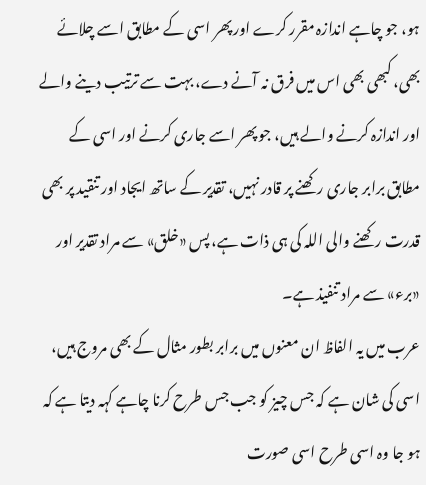ہو، جو چاہے اندازہ مقرر کرے اور پھر اسی کے مطابق اسے چلائے بھی، کبھی بھی اس میں فرق نہ آنے دے، بہت سے ترتیب دینے والے اور اندازہ کرنے والے ہیں، جو پھر اسے جاری کرنے اور اسی کے مطابق برابر جاری رکھنے پر قادر نہیں، تقدیر کے ساتھ ایجاد اور تنقید پر بھی قدرت رکھنے والی اللہ کی ہی ذات ہے، پس «خلق» سے مراد تقدیر اور «برء» سے مراد تنفیذ ہے۔
عرب میں یہ الفاظ ان معنوں میں برابر بطور مثال کے بھی مروج ہیں، اسی کی شان ہے کہ جس چیز کو جب جس طرح کرنا چاہے کہہ دیتا ہے کہ ہو جا وہ اسی طرح اسی صورت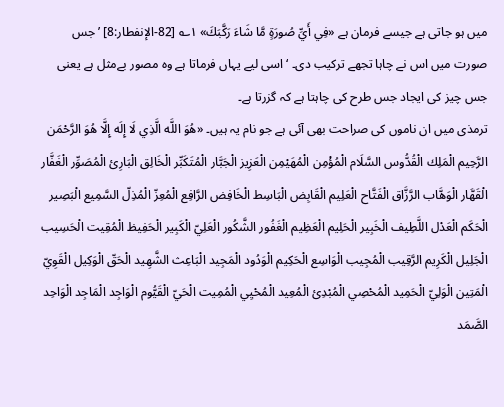میں ہو جاتی ہے جیسے فرمان ہے «فِي أَيِّ صُورَةٍ مَّا شَاءَ رَكَّبَكَ» ۱؎ [82-الإنفطار:8] ’ جس صورت میں اس نے چاہا تجھے ترکیب دی۔ ‘ اسی لیے یہاں فرماتا ہے وہ مصور بےمثل ہے یعنی جس چیز کی ایجاد جس طرح کی چاہتا ہے کہ گزرتا ہے۔
ترمذی میں ان ناموں کی صراحت بھی آئی ہے جو نام یہ ہیں۔ «هُوَ اللَّه الَّذِي لَا إِلَه إِلَّا هُوَ الرَّحْمَن الرَّحِيم الْمَلِك الْقُدُّوس السَّلَام الْمُؤْمِن الْمُهَيْمِن الْعَزِيز الْجَبَّار الْمُتَكَبِّر الْخَالِق الْبَارِئ الْمُصَوِّر الْغَفَّار الْقَهَّار الْوَهَّاب الرَّزَّاق الْفَتَّاح الْعَلِيم الْقَابِض الْبَاسِط الْخَافِض الرَّافِع الْمُعِزّ الْمُذِلّ السَّمِيع الْبَصِير الْحَكَم الْعَدْل اللَّطِيف الْخَبِير الْحَلِيم الْعَظِيم الْغَفُور الشَّكُور الْعَلِيّ الْكَبِير الْحَفِيظ الْمُقِيت الْحَسِيب الْجَلِيل الْكَرِيم الرَّقِيب الْمُجِيب الْوَاسِع الْحَكِيم الْوَدُود الْمَجِيد الْبَاعِث الشَّهِيد الْحَقّ الْوَكِيل الْقَوِيّ الْمَتِين الْوَلِيّ الْحَمِيد الْمُحْصِي الْمُبْدِئ الْمُعِيد الْمُحْيِي الْمُمِيت الْحَيّ الْقَيُّوم الْوَاجِد الْمَاجِد الْوَاحِد الصَّمَد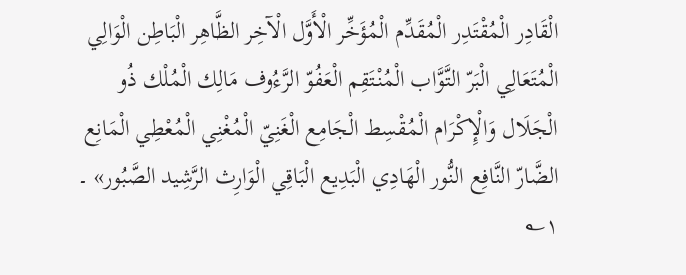الْقَادِر الْمُقْتَدِر الْمُقَدِّم الْمُؤَخِّر الْأَوَّل الْآخِر الظَّاهِر الْبَاطِن الْوَالِي الْمُتَعَالِي الْبَرّ التَّوَّاب الْمُنْتَقِم الْعَفُوّ الرَّءُوف مَالِك الْمُلْك ذُو الْجَلَال وَالْإِكْرَام الْمُقْسِط الْجَامِع الْغَنِيّ الْمُغْنِي الْمُعْطِي الْمَانِع الضَّارّ النَّافِع النُّور الْهَادِي الْبَدِيع الْبَاقِي الْوَارِث الرَّشِيد الصَّبُور» ۔ ۱؎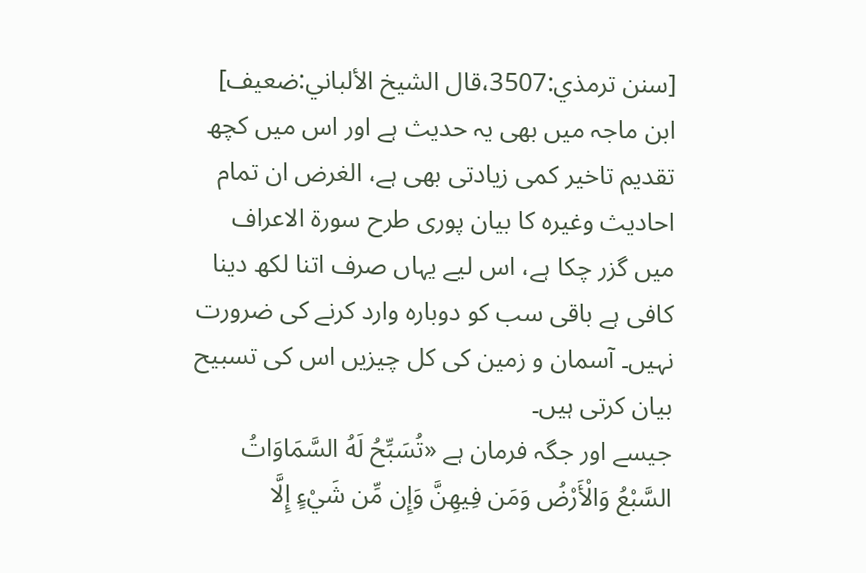[سنن ترمذي:3507،قال الشيخ الألباني:ضعیف]
ابن ماجہ میں بھی یہ حدیث ہے اور اس میں کچھ تقدیم تاخیر کمی زیادتی بھی ہے، الغرض ان تمام احادیث وغیرہ کا بیان پوری طرح سورۃ الاعراف میں گزر چکا ہے، اس لیے یہاں صرف اتنا لکھ دینا کافی ہے باقی سب کو دوبارہ وارد کرنے کی ضرورت نہیں۔ آسمان و زمین کی کل چیزیں اس کی تسبیح بیان کرتی ہیں۔
جیسے اور جگہ فرمان ہے «تُسَبِّحُ لَهُ السَّمَاوَاتُ السَّبْعُ وَالْأَرْضُ وَمَن فِيهِنَّ وَإِن مِّن شَيْءٍ إِلَّا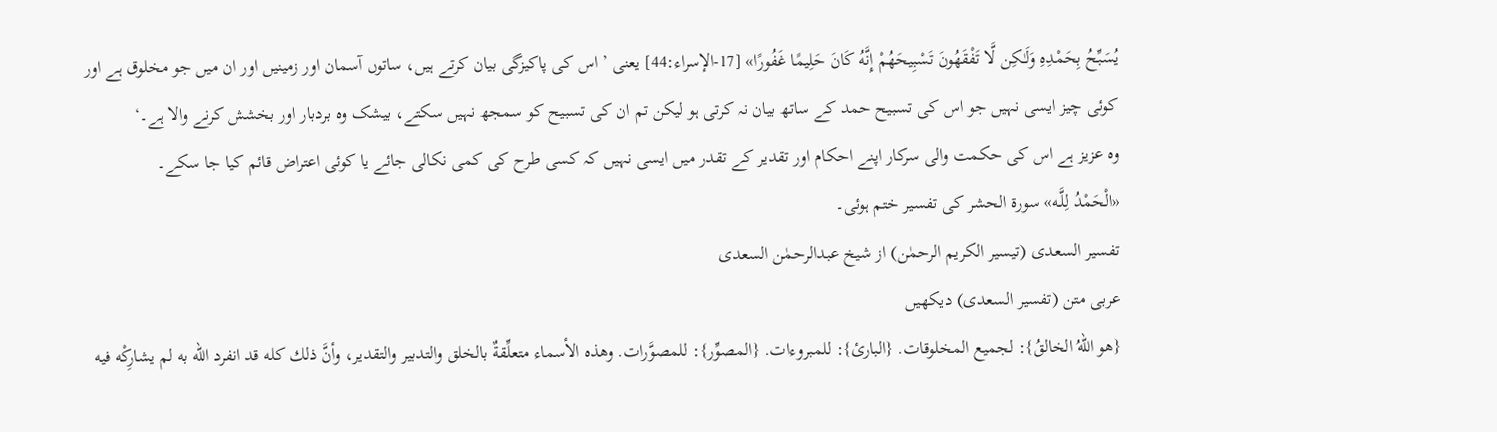يُسَبِّحُ بِحَمْدِهِ وَلَـٰكِن لَّا تَفْقَهُونَ تَسْبِيحَهُمْ إِنَّهُ كَانَ حَلِيمًا غَفُورًا» [17-الإسراء:44] یعنی ’ اس کی پاکیزگی بیان کرتے ہیں، ساتوں آسمان اور زمینیں اور ان میں جو مخلوق ہے اور کوئی چیز ایسی نہیں جو اس کی تسبیح حمد کے ساتھ بیان نہ کرتی ہو لیکن تم ان کی تسبیح کو سمجھ نہیں سکتے، بیشک وہ بردبار اور بخشش کرنے والا ہے۔‘
وہ عزیز ہے اس کی حکمت والی سرکار اپنے احکام اور تقدیر کے تقدر میں ایسی نہیں کہ کسی طرح کی کمی نکالی جائے یا کوئی اعتراض قائم کیا جا سکے۔
«الْحَمْدُ لِلَّـه» سورۃ الحشر کی تفسیر ختم ہوئی۔
تفسیر السعدی (تیسیر الکریم الرحمٰن) از شیخ عبدالرحمٰن السعدی
عربی متن (تفسیر السعدی) دیکھیں
{هو اللهُ الخالقُ}: لجميع المخلوقات. {البارئ}: للمبروءات. {المصوِّر}: للمصوَّرات. وهذه الأسماء متعلِّقةٌ بالخلق والتدبير والتقدير، وأنَّ ذلك كله قد انفرد الله به لم يشارِكْه فيه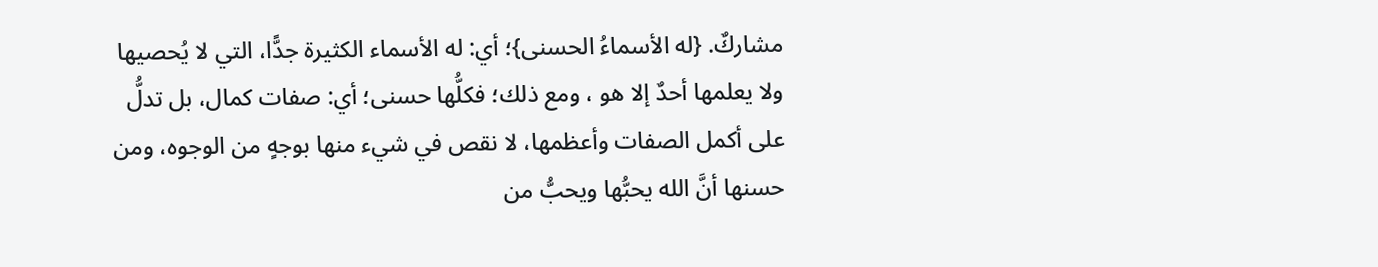مشاركٌ. {له الأسماءُ الحسنى}؛ أي: له الأسماء الكثيرة جدًّا، التي لا يُحصيها ولا يعلمها أحدٌ إلا هو ، ومع ذلك؛ فكلُّها حسنى؛ أي: صفات كمال، بل تدلُّ على أكمل الصفات وأعظمها، لا نقص في شيء منها بوجهٍ من الوجوه، ومن حسنها أنَّ الله يحبُّها ويحبُّ من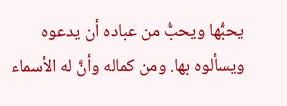يحبُّها ويحبُّ من عباده أن يدعوه ويسألوه بها. ومن كماله وأنَّ له الأسماء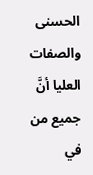الحسنى والصفات العليا أنَّ جميع من في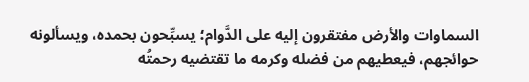السماوات والأرض مفتقرون إليه على الدَّوام؛ يسبِّحون بحمده، ويسألونه حوائجهم، فيعطيهم من فضله وكرمه ما تقتضيه رحمتُه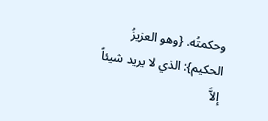وحكمتُه. {وهو العزيزُ الحكيم}: الذي لا يريد شيئاً إلاَّ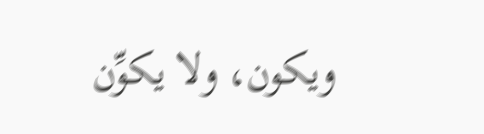ويكون، ولا يكوِّن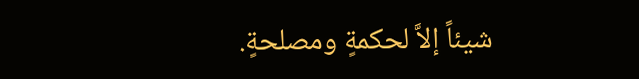شيئاً إلاَّ لحكمةٍ ومصلحةٍ.